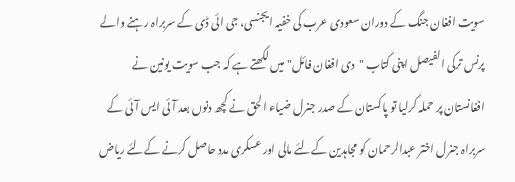سویت افغان جنگ کے دوران سعودی عرب کی خفیہ ایجنسی، جی ائی ڈی کے سربراہ رہنے والے پرنس ترکی الفیصل اپنی کتاب "دی افغان فائل" میں لکھتے ہے کہ جب سویت یونین نے افغانستان پر حملہ کرلیا تو پاکستان کے صدر جنرل ضیاء الحق نے کچھ دنوں بعد آئی ایس آئی کے سربراہ جنرل اختر عبدالرحمان کو مجاہدین کےلئے مالی اور عسکری مدد حاصل کرنے کےلئے ریاض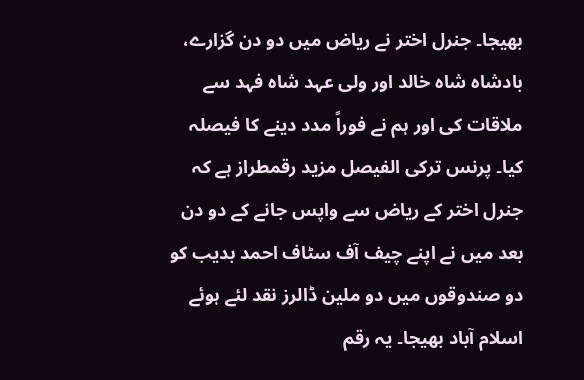بھیجا۔ جنرل اختر نے ریاض میں دو دن گزارے، بادشاہ شاہ خالد اور ولی عہد شاہ فہد سے ملاقات کی اور ہم نے فوراً مدد دینے کا فیصلہ کیا۔ پرنس ترکی الفیصل مزید رقمطراز ہے کہ جنرل اختر کے ریاض سے واپس جانے کے دو دن بعد میں نے اپنے چیف آف سٹاف احمد بدیب کو دو صندوقوں میں دو ملین ڈالرز نقد لئے ہوئے اسلام آباد بھیجا۔ یہ رقم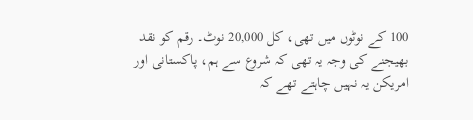100 کے نوٹوں میں تھی، کل 20,000 نوٹ۔ رقم کو نقد بھیجنے کی وجہ یہ تھی کہ شروع سے ہم، پاکستانی اور امریکن یہ نہیں چاہتے تھے کہ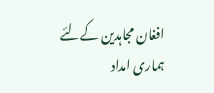افغان مجاہدین کےلئے ہماری امداد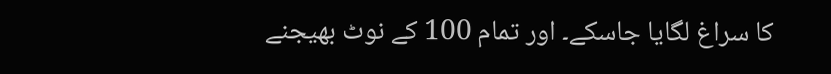کا سراغ لگایا جاسکے۔ اور تمام 100 کے نوٹ بھیجنے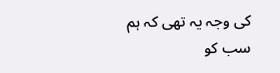کی وجہ یہ تھی کہ ہم سب کو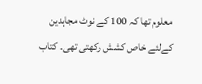معلوم تھا کہ 100 کے نوٹ مجاہدین کےلئے خاص کشش رکھتی تھی۔ کتاب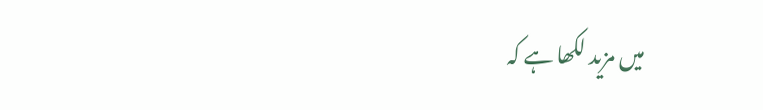میں مزید لکھا ہے کہ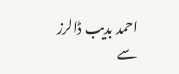احمد بدیب ڈالرز سے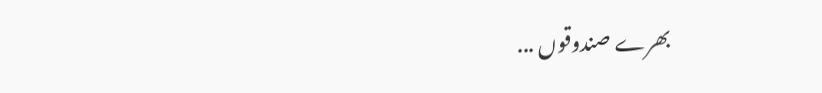بھرے صندوقوں ...